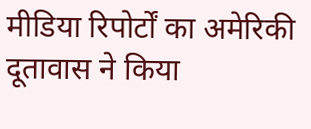मीडिया रिपोर्टों का अमेरिकी दूतावास ने किया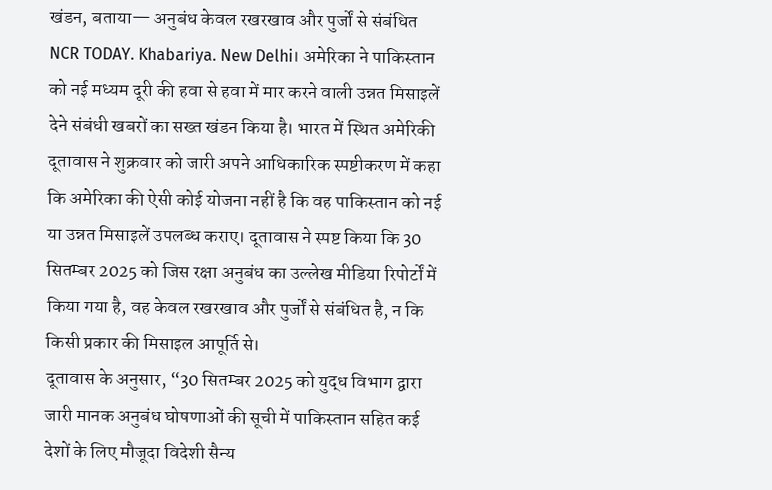खंडन, बताया— अनुबंध केवल रखरखाव और पुर्जों से संबंधित
NCR TODAY. Khabariya. New Delhi। अमेरिका ने पाकिस्तान को नई मध्यम दूरी की हवा से हवा में मार करने वाली उन्नत मिसाइलें देने संबंधी खबरों का सख्त खंडन किया है। भारत में स्थित अमेरिकी दूतावास ने शुक्रवार को जारी अपने आधिकारिक स्पष्टीकरण में कहा कि अमेरिका की ऐसी कोई योजना नहीं है कि वह पाकिस्तान को नई या उन्नत मिसाइलें उपलब्ध कराए। दूतावास ने स्पष्ट किया कि 30 सितम्बर 2025 को जिस रक्षा अनुबंध का उल्लेख मीडिया रिपोर्टों में किया गया है, वह केवल रखरखाव और पुर्जों से संबंधित है, न कि किसी प्रकार की मिसाइल आपूर्ति से।
दूतावास के अनुसार, “30 सितम्बर 2025 को युद्ध विभाग द्वारा जारी मानक अनुबंध घोषणाओं की सूची में पाकिस्तान सहित कई देशों के लिए मौजूदा विदेशी सैन्य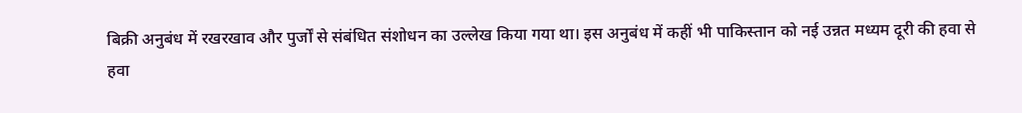बिक्री अनुबंध में रखरखाव और पुर्जों से संबंधित संशोधन का उल्लेख किया गया था। इस अनुबंध में कहीं भी पाकिस्तान को नई उन्नत मध्यम दूरी की हवा से हवा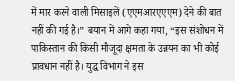में मार करने वाली मिसाइलें (एएमआरएएएम) देने की बात नहीं की गई है।” बयान में आगे कहा गया, “इस संशोधन में पाकिस्तान की किसी मौजूदा क्षमता के उन्नयन का भी कोई प्रावधान नहीं है। युद्ध विभाग ने इस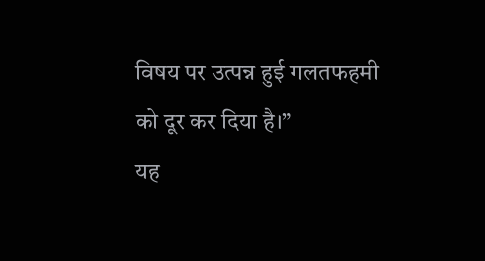विषय पर उत्पन्न हुई गलतफहमी को दूर कर दिया है।”
यह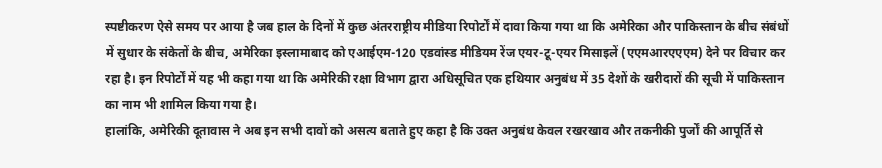स्पष्टीकरण ऐसे समय पर आया है जब हाल के दिनों में कुछ अंतरराष्ट्रीय मीडिया रिपोर्टों में दावा किया गया था कि अमेरिका और पाकिस्तान के बीच संबंधों में सुधार के संकेतों के बीच, अमेरिका इस्लामाबाद को एआईएम-120 एडवांस्ड मीडियम रेंज एयर-टू-एयर मिसाइलें (एएमआरएएएम) देने पर विचार कर रहा है। इन रिपोर्टों में यह भी कहा गया था कि अमेरिकी रक्षा विभाग द्वारा अधिसूचित एक हथियार अनुबंध में 35 देशों के खरीदारों की सूची में पाकिस्तान का नाम भी शामिल किया गया है।
हालांकि, अमेरिकी दूतावास ने अब इन सभी दावों को असत्य बताते हुए कहा है कि उक्त अनुबंध केवल रखरखाव और तकनीकी पुर्जों की आपूर्ति से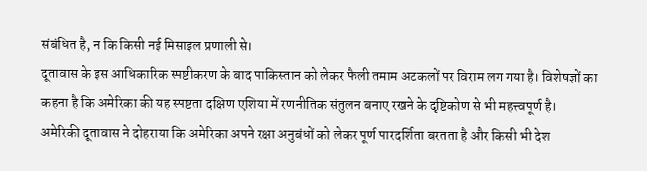संबंधित है, न कि किसी नई मिसाइल प्रणाली से।
दूतावास के इस आधिकारिक स्पष्टीकरण के बाद पाकिस्तान को लेकर फैली तमाम अटकलों पर विराम लग गया है। विशेषज्ञों का कहना है कि अमेरिका की यह स्पष्टता दक्षिण एशिया में रणनीतिक संतुलन बनाए रखने के दृष्टिकोण से भी महत्त्वपूर्ण है।
अमेरिकी दूतावास ने दोहराया कि अमेरिका अपने रक्षा अनुबंधों को लेकर पूर्ण पारदर्शिता बरतता है और किसी भी देश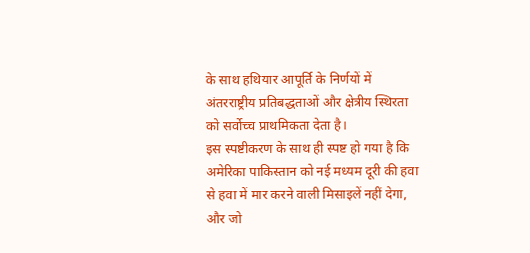के साथ हथियार आपूर्ति के निर्णयों में अंतरराष्ट्रीय प्रतिबद्धताओं और क्षेत्रीय स्थिरता को सर्वोच्च प्राथमिकता देता है।
इस स्पष्टीकरण के साथ ही स्पष्ट हो गया है कि अमेरिका पाकिस्तान को नई मध्यम दूरी की हवा से हवा में मार करने वाली मिसाइलें नहीं देगा, और जो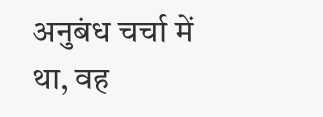अनुबंध चर्चा में था, वह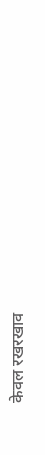केवल रखरखाव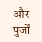और पुर्जों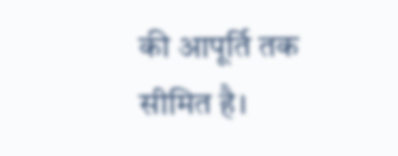की आपूर्ति तक सीमित है।